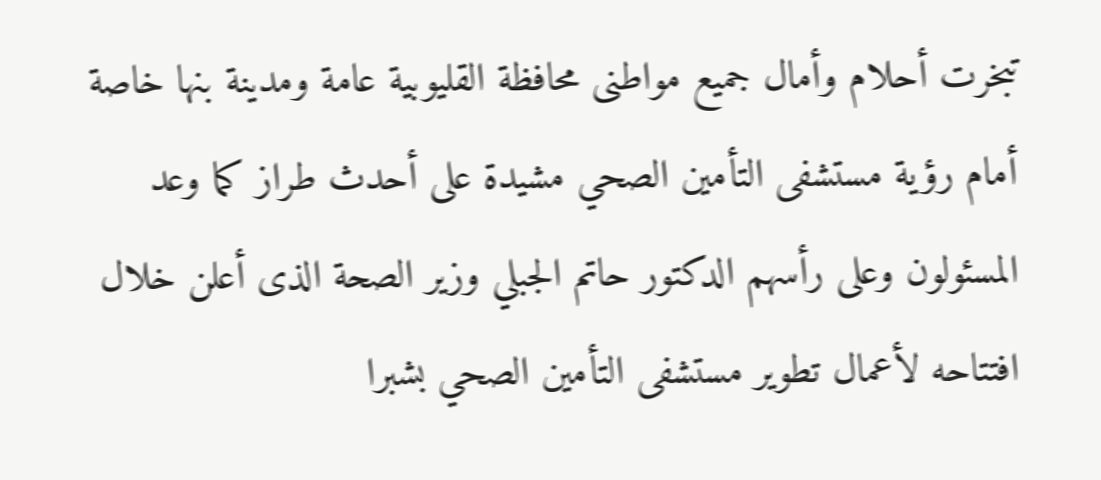تبخرت أحلام وأمال جميع مواطنى محافظة القليوبية عامة ومدينة بنها خاصة أمام رؤية مستشفى التأمين الصحي مشيدة على أحدث طراز كما وعد المسئولون وعلى رأسهم الدكتور حاتم الجبلي وزير الصحة الذى أعلن خلال افتتاحه لأعمال تطوير مستشفى التأمين الصحي بشبرا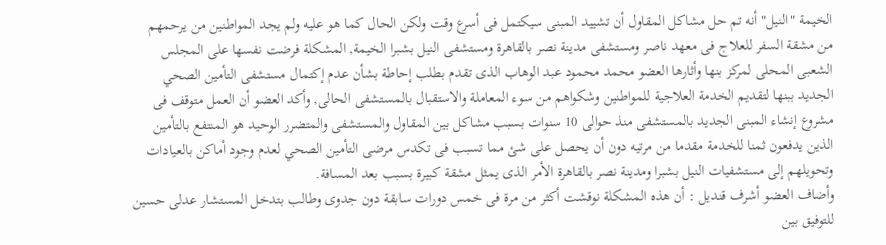الخيمة "النيل" أنه تم حل مشاكل المقاول أن تشييد المبنى سيكتمل فى أسرع وقت ولكن الحال كما هو عليه ولم يجد المواطنين من يرحمهم من مشقة السفر للعلاج فى معهد ناصر ومستشفى مدينة نصر بالقاهرة ومستشفى النيل بشبرا الخيمة, المشكلة فرضت نفسها على المجلس الشعبى المحلى لمركز بنها وأثارها العضو محمد محمود عبد الوهاب الذى تقدم بطلب إحاطة بشأن عدم إكتمال مستشفى التأمين الصحي الجديد ببنها لتقديم الخدمة العلاجية للمواطنين وشكواهم من سوء المعاملة والاستقبال بالمستشفى الحالى, وأكد العضو أن العمل متوقف فى مشروع إنشاء المبنى الجديد بالمستشفى منذ حوالى 10 سنوات بسبب مشاكل بين المقاول والمستشفى والمتضرر الوحيد هو المنتفع بالتأمين الذين يدفعون ثمنا للخدمة مقدما من مرتيه دون أن يحصل على شئ مما تسبب فى تكدس مرضى التأمين الصحي لعدم وجود أماكن بالعيادات وتحويلهم إلى مستشفيات النيل بشبرا ومدينة نصر بالقاهرة الأمر الذى يمثل مشقة كبيرة بسبب بعد المسافة.
وأضاف العضو أشرف قنديل : أن هذه المشكلة نوقشت أكثر من مرة فى خمس دورات سابقة دون جدوى وطالب بتدخل المستشار عدلى حسين للتوفيق بين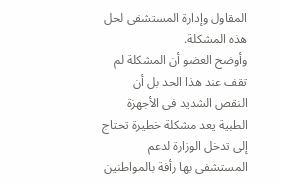المقاول وإدارة المستشفى لحل هذه المشكلة.
وأوضح العضو أن المشكلة لم تقف عند هذا الحد بل أن النقص الشديد فى الأجهزة الطبية يعد مشكلة خطيرة تحتاج إلى تدخل الوزارة لدعم المستشفى بها رأفة بالمواطنين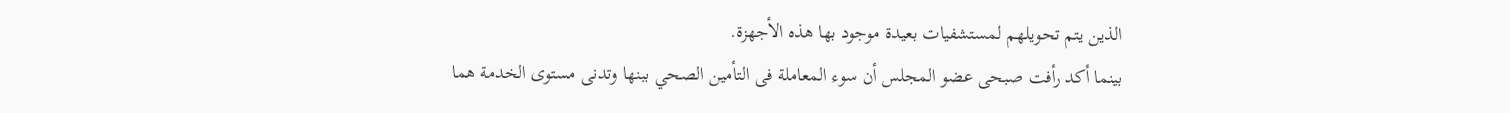الذين يتم تحويلهم لمستشفيات بعيدة موجود بها هذه الأجهزة.
بينما أكد رأفت صبحى عضو المجلس أن سوء المعاملة فى التأمين الصحي ببنها وتدنى مستوى الخدمة هما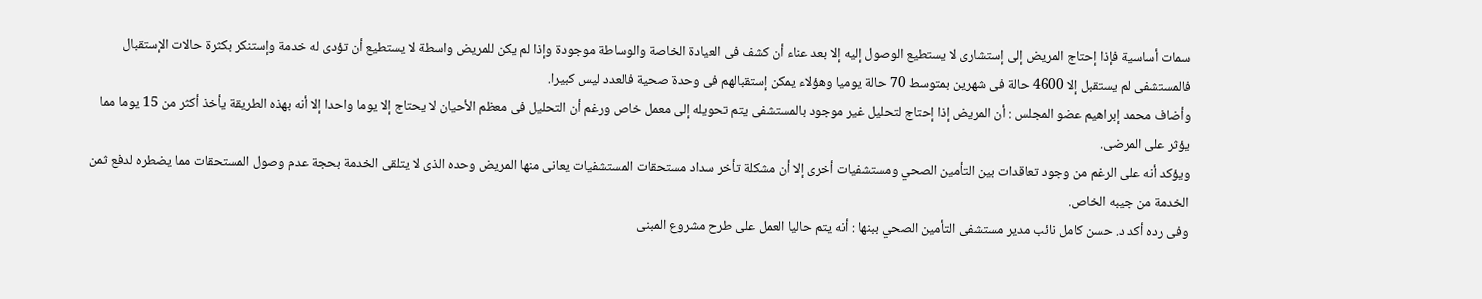سمات أساسية فإذا إحتاج المريض إلى إستشارى لا يستطيع الوصول إليه إلا بعد عناء أن كشف فى العيادة الخاصة والوساطة موجودة وإذا لم يكن للمريض واسطة لا يستطيع أن تؤدى له خدمة وإستنكر بكثرة حالات الإستقبال فالمستشفى لم يستقبل إلا 4600 حالة فى شهرين بمتوسط 70 حالة يوميا وهؤلاء يمكن إستقبالهم فى وحدة صحية فالعدد ليس كبيرا.
وأضاف محمد إبراهيم عضو المجلس : أن المريض إذا إحتاج لتحليل غير موجود بالمستشفى يتم تحويله إلى معمل خاص ورغم أن التحليل فى معظم الأحيان لا يحتاج إلا يوما واحدا إلا أنه بهذه الطريقة يأخذ أكثر من 15 يوما مما يؤثر على المرضى.
ويؤكد أنه على الرغم من وجود تعاقدات بين التأمين الصحي ومستشفيات أخرى إلا أن مشكلة تأخر سداد مستحقات المستشفيات يعانى منها المريض وحده الذى لا يتلقى الخدمة بحجة عدم وصول المستحقات مما يضطره لدفع ثمن الخدمة من جيبه الخاص.
وفى رده أكد د. حسن كامل نائب مدير مستشفى التأمين الصحي ببنها : أنه يتم حاليا العمل على طرح مشروع المبنى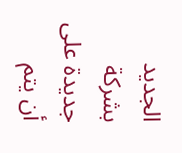الجديد بشركة جديدة على أن يتم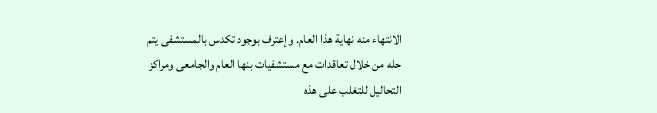الانتهاء منه نهاية هذا العام. وإعترف بوجود تكدس بالمستشفى يتم حله من خلال تعاقدات مع مستشفيات بنها العام والجامعى ومراكز التحاليل للتغلب على هذه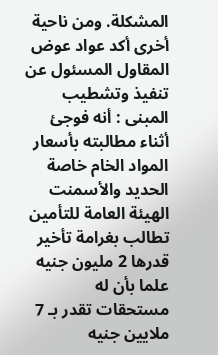المشكلة. ومن ناحية أخرى أكد عواد عوض المقاول المسئول عن تنفيذ وتشطيب المبنى : أنه فوجئ أثناء مطالبته بأسعار المواد الخام خاصة الحديد والأسمنت الهيئة العامة للتأمين تطالب بغرامة تأخير قدرها 2 مليون جنيه علما بأن له مستحقات تقدر بـ 7 ملايين جنيه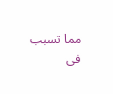مما تسبب فى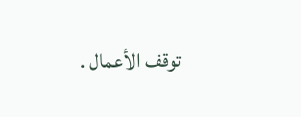توقف الأعمال .